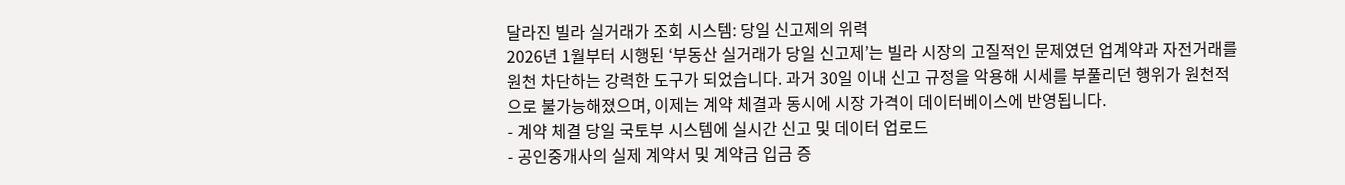달라진 빌라 실거래가 조회 시스템: 당일 신고제의 위력
2026년 1월부터 시행된 ‘부동산 실거래가 당일 신고제’는 빌라 시장의 고질적인 문제였던 업계약과 자전거래를 원천 차단하는 강력한 도구가 되었습니다. 과거 30일 이내 신고 규정을 악용해 시세를 부풀리던 행위가 원천적으로 불가능해졌으며, 이제는 계약 체결과 동시에 시장 가격이 데이터베이스에 반영됩니다.
- 계약 체결 당일 국토부 시스템에 실시간 신고 및 데이터 업로드
- 공인중개사의 실제 계약서 및 계약금 입금 증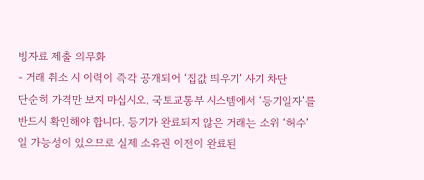빙자료 제출 의무화
- 거래 취소 시 이력이 즉각 공개되어 ‘집값 띄우기’ 사기 차단
단순히 가격만 보지 마십시오. 국토교통부 시스템에서 ‘등기일자’를 반드시 확인해야 합니다. 등기가 완료되지 않은 거래는 소위 ‘허수’일 가능성이 있으므로 실제 소유권 이전이 완료된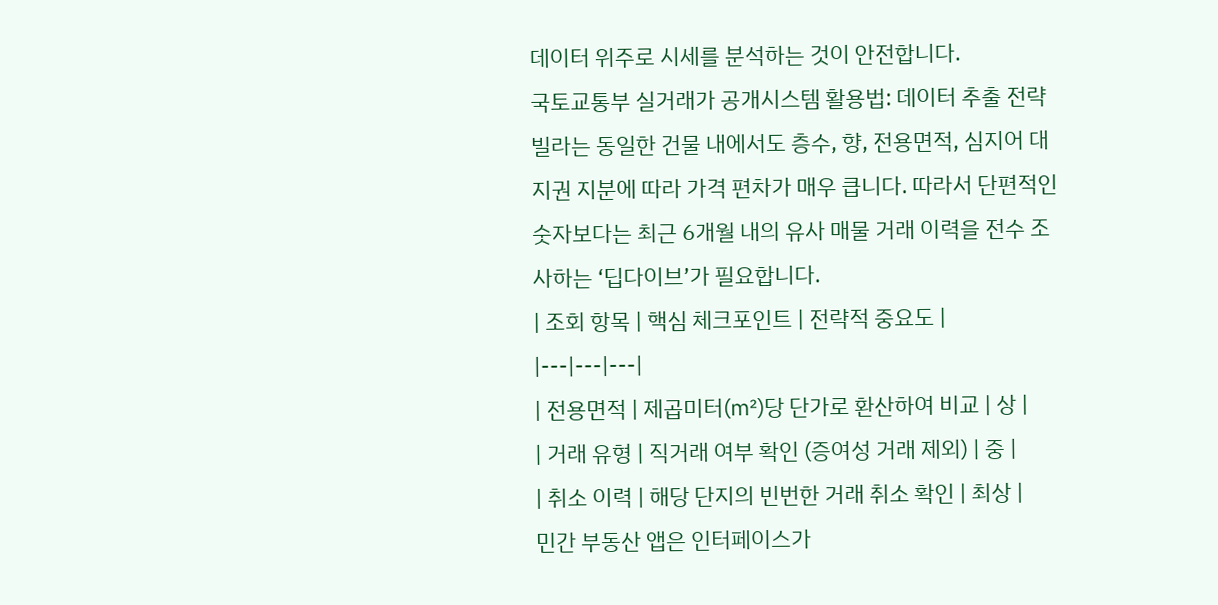데이터 위주로 시세를 분석하는 것이 안전합니다.
국토교통부 실거래가 공개시스템 활용법: 데이터 추출 전략
빌라는 동일한 건물 내에서도 층수, 향, 전용면적, 심지어 대지권 지분에 따라 가격 편차가 매우 큽니다. 따라서 단편적인 숫자보다는 최근 6개월 내의 유사 매물 거래 이력을 전수 조사하는 ‘딥다이브’가 필요합니다.
| 조회 항목 | 핵심 체크포인트 | 전략적 중요도 |
|---|---|---|
| 전용면적 | 제곱미터(㎡)당 단가로 환산하여 비교 | 상 |
| 거래 유형 | 직거래 여부 확인 (증여성 거래 제외) | 중 |
| 취소 이력 | 해당 단지의 빈번한 거래 취소 확인 | 최상 |
민간 부동산 앱은 인터페이스가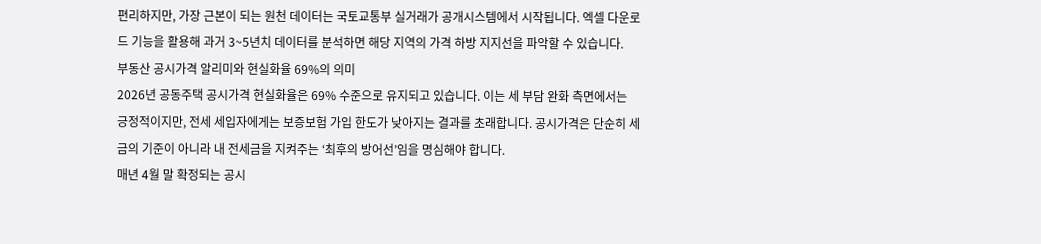편리하지만, 가장 근본이 되는 원천 데이터는 국토교통부 실거래가 공개시스템에서 시작됩니다. 엑셀 다운로드 기능을 활용해 과거 3~5년치 데이터를 분석하면 해당 지역의 가격 하방 지지선을 파악할 수 있습니다.
부동산 공시가격 알리미와 현실화율 69%의 의미
2026년 공동주택 공시가격 현실화율은 69% 수준으로 유지되고 있습니다. 이는 세 부담 완화 측면에서는 긍정적이지만, 전세 세입자에게는 보증보험 가입 한도가 낮아지는 결과를 초래합니다. 공시가격은 단순히 세금의 기준이 아니라 내 전세금을 지켜주는 ‘최후의 방어선’임을 명심해야 합니다.
매년 4월 말 확정되는 공시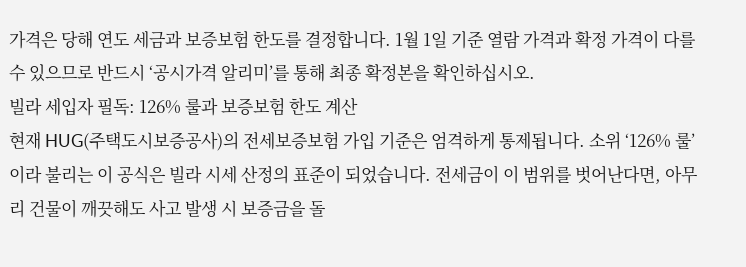가격은 당해 연도 세금과 보증보험 한도를 결정합니다. 1월 1일 기준 열람 가격과 확정 가격이 다를 수 있으므로 반드시 ‘공시가격 알리미’를 통해 최종 확정본을 확인하십시오.
빌라 세입자 필독: 126% 룰과 보증보험 한도 계산
현재 HUG(주택도시보증공사)의 전세보증보험 가입 기준은 엄격하게 통제됩니다. 소위 ‘126% 룰’이라 불리는 이 공식은 빌라 시세 산정의 표준이 되었습니다. 전세금이 이 범위를 벗어난다면, 아무리 건물이 깨끗해도 사고 발생 시 보증금을 돌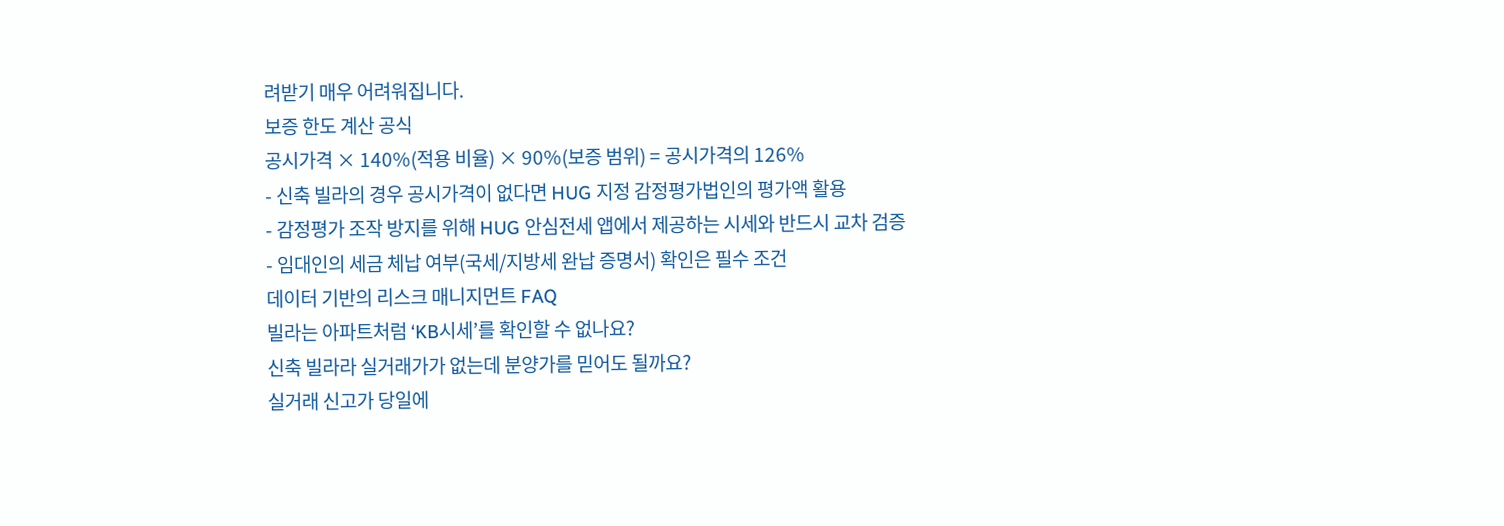려받기 매우 어려워집니다.
보증 한도 계산 공식
공시가격 × 140%(적용 비율) × 90%(보증 범위) = 공시가격의 126%
- 신축 빌라의 경우 공시가격이 없다면 HUG 지정 감정평가법인의 평가액 활용
- 감정평가 조작 방지를 위해 HUG 안심전세 앱에서 제공하는 시세와 반드시 교차 검증
- 임대인의 세금 체납 여부(국세/지방세 완납 증명서) 확인은 필수 조건
데이터 기반의 리스크 매니지먼트 FAQ
빌라는 아파트처럼 ‘KB시세’를 확인할 수 없나요?
신축 빌라라 실거래가가 없는데 분양가를 믿어도 될까요?
실거래 신고가 당일에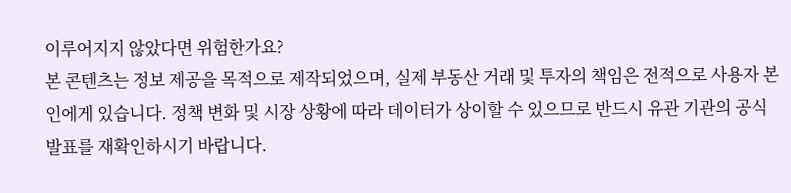이루어지지 않았다면 위험한가요?
본 콘텐츠는 정보 제공을 목적으로 제작되었으며, 실제 부동산 거래 및 투자의 책임은 전적으로 사용자 본인에게 있습니다. 정책 변화 및 시장 상황에 따라 데이터가 상이할 수 있으므로 반드시 유관 기관의 공식 발표를 재확인하시기 바랍니다.